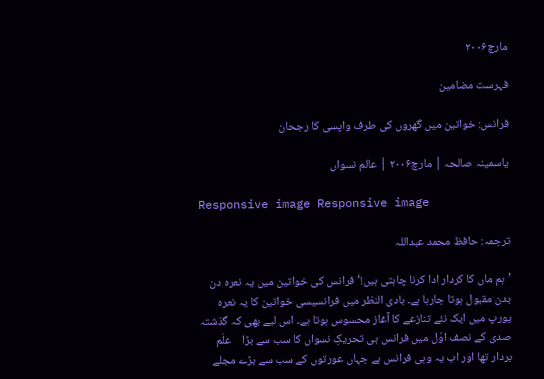مارچ۲۰۰۶

فہرست مضامین

فرانس: خواتین میں گھروں کی طرف واپسی کا رجحان

یاسمینہ صالحہ | مارچ۲۰۰۶ | عالم نسواں

Responsive image Responsive image

ترجمہ: حافظ محمد عبداللہ

’ہم ماں کا کردار ادا کرنا چاہتی ہیں!‘ فرانس کی خواتین میں یہ نعرہ دن بدن مقبول ہوتا جارہا ہے۔ بادی النظر میں فرانسیسی خواتین کا یہ نعرہ یورپ میں ایک نئے تنازعے کا آغاز محسوس ہوتا ہے۔ اس لیے بھی کہ گذشتہ صدی کے نصف اوّل میں فرانس ہی تحریکِ نسواں کا سب سے بڑا    علَم بردار تھا اور اب یہ وہی فرانس ہے جہاں عورتوں کے سب سے بڑے مجلے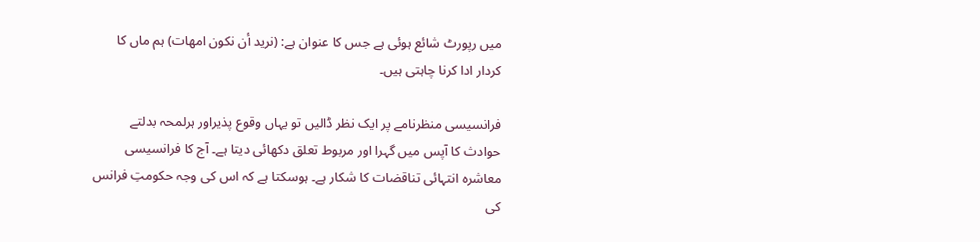میں رپورٹ شائع ہوئی ہے جس کا عنوان ہے: (نرید أن نکون امھات) ہم ماں کا کردار ادا کرنا چاہتی ہیں۔

فرانسیسی منظرنامے پر ایک نظر ڈالیں تو یہاں وقوع پذیراور ہرلمحہ بدلتے حوادث کا آپس میں گہرا اور مربوط تعلق دکھائی دیتا ہے۔ آج کا فرانسیسی معاشرہ انتہائی تناقضات کا شکار ہے۔ ہوسکتا ہے کہ اس کی وجہ حکومتِ فرانس کی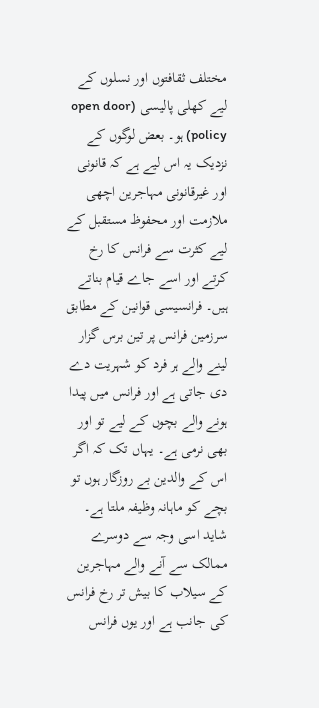مختلف ثقافتوں اور نسلوں کے لیے کھلی پالیسی (open door policy) ہو۔ بعض لوگوں کے نزدیک یہ اس لیے ہے کہ قانونی اور غیرقانونی مہاجرین اچھی ملازمت اور محفوظ مستقبل کے لیے کثرت سے فرانس کا رخ کرتے اور اسے جاے قیام بناتے ہیں۔ فرانسیسی قوانین کے مطابق سرزمین فرانس پر تین برس گزار لینے والے ہر فرد کو شہریت دے دی جاتی ہے اور فرانس میں پیدا ہونے والے بچوں کے لیے تو اور بھی نرمی ہے۔ یہاں تک کہ اگر اس کے والدین بے روزگار ہوں تو بچے کو ماہانہ وظیفہ ملتا ہے۔ شاید اسی وجہ سے دوسرے ممالک سے آنے والے مہاجرین کے سیلاب کا بیش تر رخ فرانس کی جانب ہے اور یوں فرانس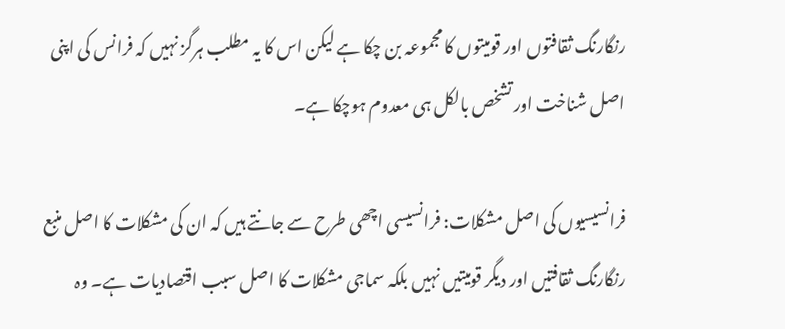رنگارنگ ثقافتوں اور قومیتوں کا مجموعہ بن چکا ہے لیکن اس کا یہ مطلب ہرگز نہیں کہ فرانس کی اپنی اصل شناخت اور تشخص بالکل ہی معدوم ہوچکا ہے۔

فرانسیسیوں کی اصل مشکلات: فرانسیسی اچھی طرح سے جانتے ہیں کہ ان کی مشکلات کا اصل منبع رنگارنگ ثقافتیں اور دیگر قومیتیں نہیں بلکہ سماجی مشکلات کا اصل سبب اقتصادیات ہے۔ وہ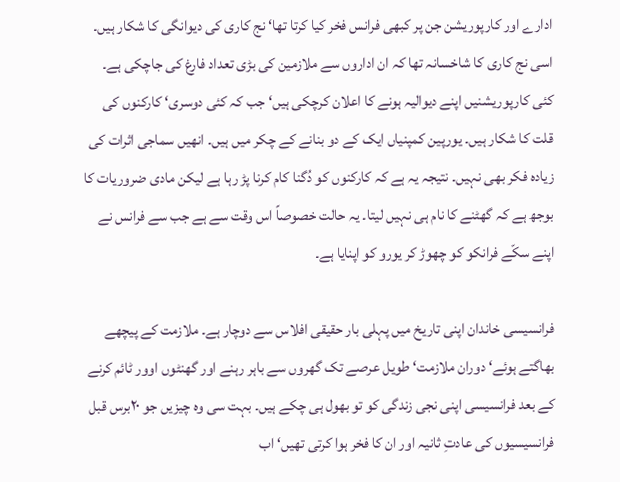ادارے اور کارپوریشن جن پر کبھی فرانس فخر کیا کرتا تھا‘ نج کاری کی دیوانگی کا شکار ہیں۔ اسی نج کاری کا شاخسانہ تھا کہ ان اداروں سے ملازمین کی بڑی تعداد فارغ کی جاچکی ہے۔ کئی کارپوریشنیں اپنے دیوالیہ ہونے کا اعلان کرچکی ہیں‘ جب کہ کئی دوسری‘ کارکنوں کی قلت کا شکار ہیں۔ یورپین کمپنیاں ایک کے دو بنانے کے چکر میں ہیں۔ انھیں سماجی اثرات کی زیادہ فکر بھی نہیں۔ نتیجہ یہ ہے کہ کارکنوں کو دُگنا کام کرنا پڑ رہا ہے لیکن مادی ضروریات کا بوجھ ہے کہ گھٹنے کا نام ہی نہیں لیتا۔ یہ حالت خصوصاً اس وقت سے ہے جب سے فرانس نے اپنے سکّے فرانکو کو چھوڑ کر یورو کو اپنایا ہے۔

فرانسیسی خاندان اپنی تاریخ میں پہلی بار حقیقی افلاس سے دوچار ہے۔ ملازمت کے پیچھے بھاگتے ہوئے‘ دوران ملازمت‘ طویل عرصے تک گھروں سے باہر رہنے اور گھنٹوں اوور ٹائم کرنے کے بعد فرانسیسی اپنی نجی زندگی کو تو بھول ہی چکے ہیں۔ بہت سی وہ چیزیں جو ۲۰برس قبل فرانسیسیوں کی عادتِ ثانیہ اور ان کا فخر ہوا کرتی تھیں‘ اب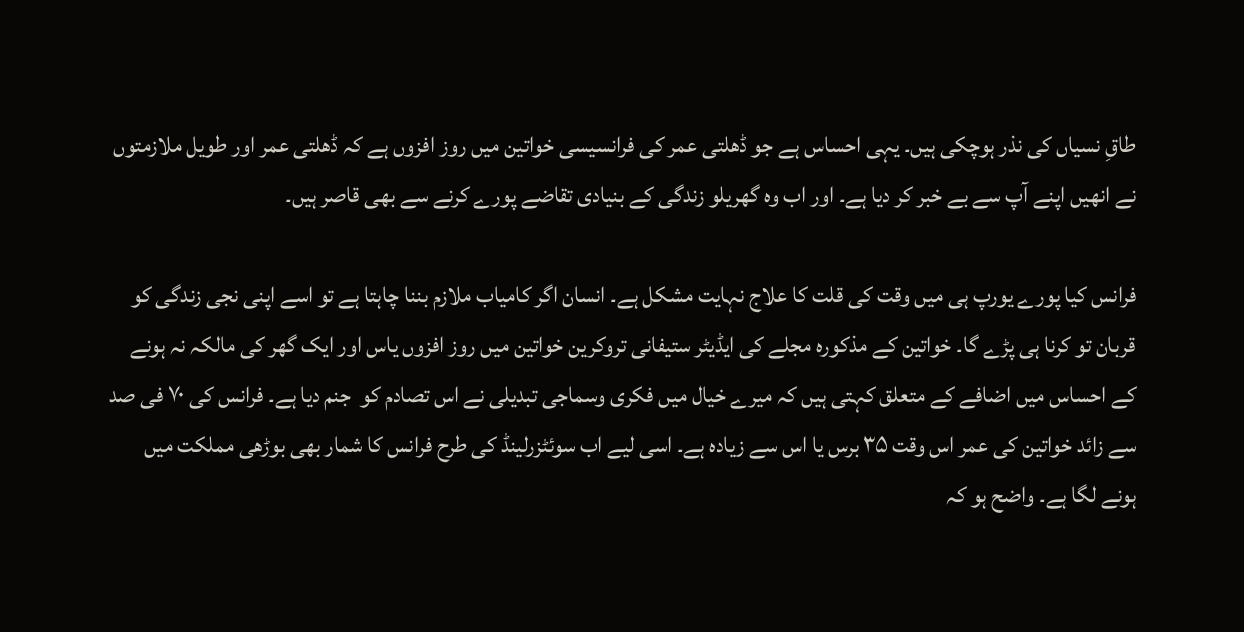طاقِ نسیاں کی نذر ہوچکی ہیں۔ یہی احساس ہے جو ڈھلتی عمر کی فرانسیسی خواتین میں روز افزوں ہے کہ ڈھلتی عمر اور طویل ملازمتوں نے انھیں اپنے آپ سے بے خبر کر دیا ہے۔ اور اب وہ گھریلو زندگی کے بنیادی تقاضے پورے کرنے سے بھی قاصر ہیں۔

فرانس کیا پورے یورپ ہی میں وقت کی قلت کا علاج نہایت مشکل ہے۔ انسان اگر کامیاب ملازم بننا چاہتا ہے تو اسے اپنی نجی زندگی کو قربان تو کرنا ہی پڑے گا۔ خواتین کے مذکورہ مجلے کی ایڈیٹر ستیفانی تروکرین خواتین میں روز افزوں یاس اور ایک گھر کی مالکہ نہ ہونے کے احساس میں اضافے کے متعلق کہتی ہیں کہ میرے خیال میں فکری وسماجی تبدیلی نے اس تصادم کو  جنم دیا ہے۔ فرانس کی ۷۰ فی صد سے زائد خواتین کی عمر اس وقت ۳۵ برس یا اس سے زیادہ ہے۔ اسی لیے اب سوئٹزرلینڈ کی طرح فرانس کا شمار بھی بوڑھی مملکت میں ہونے لگا ہے۔ واضح ہو کہ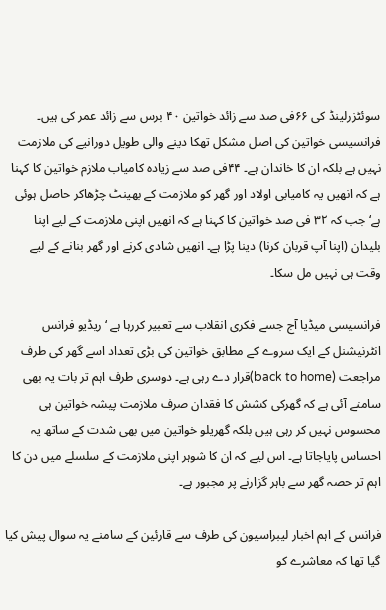سوئٹزرلینڈ کی ۶۶فی صد سے زائد خواتین ۴۰ برس سے زائد عمر کی ہیں۔ فرانسیسی خواتین کی اصل مشکل تھکا دینے والی طویل دورانیے کی ملازمت نہیں ہے بلکہ ان کا خاندان ہے۔ ۴۴فی صد سے زیادہ کامیاب ملازم خواتین کا کہنا ہے کہ انھیں یہ کامیابی اولاد اور گھر کو ملازمت کے بھینٹ چڑھاکر حاصل ہوئی ہے‘ جب کہ ۳۲ فی صد خواتین کا کہنا ہے کہ انھیں اپنی ملازمت کے لیے اپنا بلیدان (اپنا آپ قربان کرنا) دینا پڑا ہے۔ انھیں شادی کرنے اور گھر بنانے کے لیے وقت ہی نہیں مل سکا۔

فرانسیسی میڈیا آج جسے فکری انقلاب سے تعبیر کررہا ہے ‘ ریڈیو فرانس انٹرنیشنل کے ایک سروے کے مطابق خواتین کی بڑی تعداد اسے گھر کی طرف مراجعت (back to home)قرار دے رہی ہے۔ دوسری طرف اہم تر بات یہ بھی سامنے آئی ہے کہ گھرکی کشش کا فقدان صرف ملازمت پیشہ خواتین ہی محسوس نہیں کر رہی ہیں بلکہ گھریلو خواتین میں بھی شدت کے ساتھ یہ احساس پایاجاتا ہے۔ اس لیے کہ ان کا شوہر اپنی ملازمت کے سلسلے میں دن کا اہم تر حصہ گھر سے باہر گزارنے پر مجبور ہے۔

فرانس کے اہم اخبار لیبراسیون کی طرف سے قارئین کے سامنے یہ سوال پیش کیا  گیا تھا کہ معاشرے کو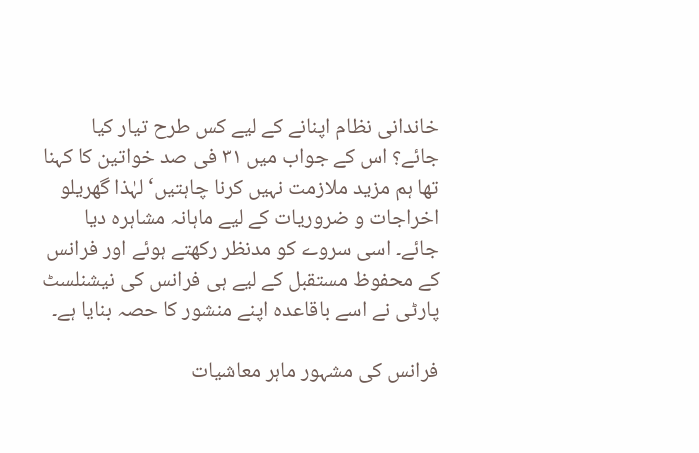خاندانی نظام اپنانے کے لیے کس طرح تیار کیا جائے؟ اس کے جواب میں ۳۱ فی صد خواتین کا کہنا تھا ہم مزید ملازمت نہیں کرنا چاہتیں‘ لہٰذا گھریلو اخراجات و ضروریات کے لیے ماہانہ مشاہرہ دیا جائے۔ اسی سروے کو مدنظر رکھتے ہوئے اور فرانس کے محفوظ مستقبل کے لیے ہی فرانس کی نیشنلسٹ پارٹی نے اسے باقاعدہ اپنے منشور کا حصہ بنایا ہے۔

فرانس کی مشہور ماہر معاشیات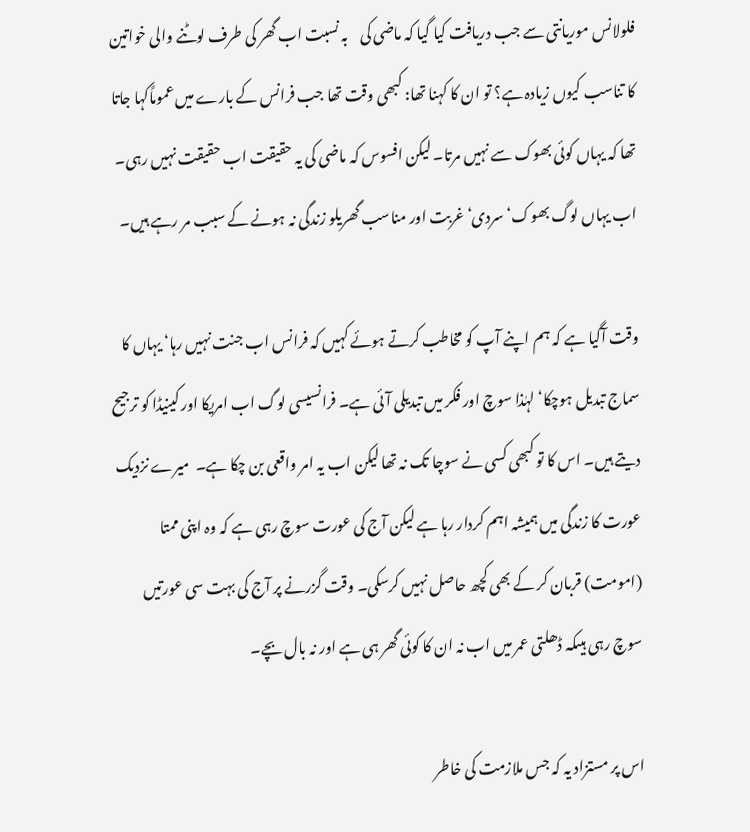فلولانس موریانتی سے جب دریافت کیا گیا کہ ماضی کی    بہ نسبت اب گھر کی طرف لوٹنے والی خواتین کا تناسب کیوں زیادہ ہے؟ تو ان کا کہنا تھا: کبھی وقت تھا جب فرانس کے بارے میں عموماًکہا جاتا تھا کہ یہاں کوئی بھوک سے نہیں مرتا۔ لیکن افسوس کہ ماضی کی یہ حقیقت اب حقیقت نہیں رہی۔ اب یہاں لوگ بھوک‘ سردی‘ غربت اور مناسب گھریلو زندگی نہ ہونے کے سبب مر رہے ہیں۔

وقت آگیا ہے کہ ہم اپنے آپ کو مخاطب کرتے ہوئے کہیں کہ فرانس اب جنت نہیں رہا‘ یہاں کا سماج تبدیل ہوچکا‘ لہٰذا سوچ اور فکر میں تبدیلی آئی ہے۔ فرانسیسی لوگ اب امریکا اور کینیڈا کو ترجیح دیتے ہیں۔ اس کا تو کبھی کسی نے سوچا تک نہ تھا لیکن اب یہ امر واقعی بن چکا ہے۔  میرے نزدیک عورت کا زندگی میں ہمیشہ اہم کردار رہا ہے لیکن آج کی عورت سوچ رہی ہے کہ وہ اپنی ممتا (امومت) قربان کر کے بھی کچھ حاصل نہیں کرسکی۔ وقت گزرنے پر آج کی بہت سی عورتیں سوچ رہی ہیںکہ ڈھلتی عمر میں اب نہ ان کا کوئی گھر ہی ہے اور نہ بال بچے۔

اس پر مستزاد یہ کہ جس ملازمت کی خاطر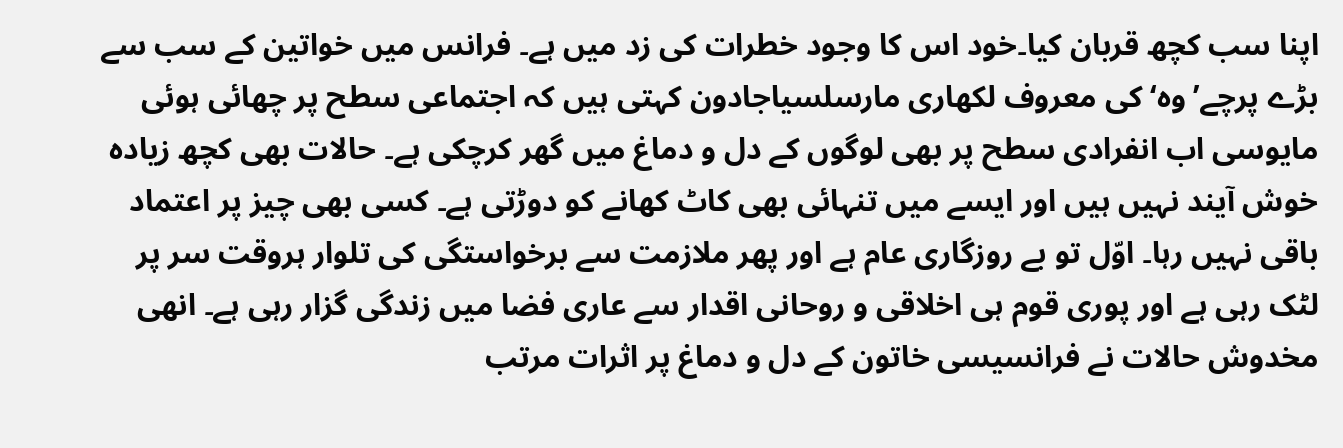اپنا سب کچھ قربان کیا۔خود اس کا وجود خطرات کی زد میں ہے۔ فرانس میں خواتین کے سب سے بڑے پرچے’وہ‘ کی معروف لکھاری مارسلسیاجادون کہتی ہیں کہ اجتماعی سطح پر چھائی ہوئی مایوسی اب انفرادی سطح پر بھی لوگوں کے دل و دماغ میں گھر کرچکی ہے۔ حالات بھی کچھ زیادہ خوش آیند نہیں ہیں اور ایسے میں تنہائی بھی کاٹ کھانے کو دوڑتی ہے۔ کسی بھی چیز پر اعتماد باقی نہیں رہا۔ اوّل تو بے روزگاری عام ہے اور پھر ملازمت سے برخواستگی کی تلوار ہروقت سر پر لٹک رہی ہے اور پوری قوم ہی اخلاقی و روحانی اقدار سے عاری فضا میں زندگی گزار رہی ہے۔ انھی مخدوش حالات نے فرانسیسی خاتون کے دل و دماغ پر اثرات مرتب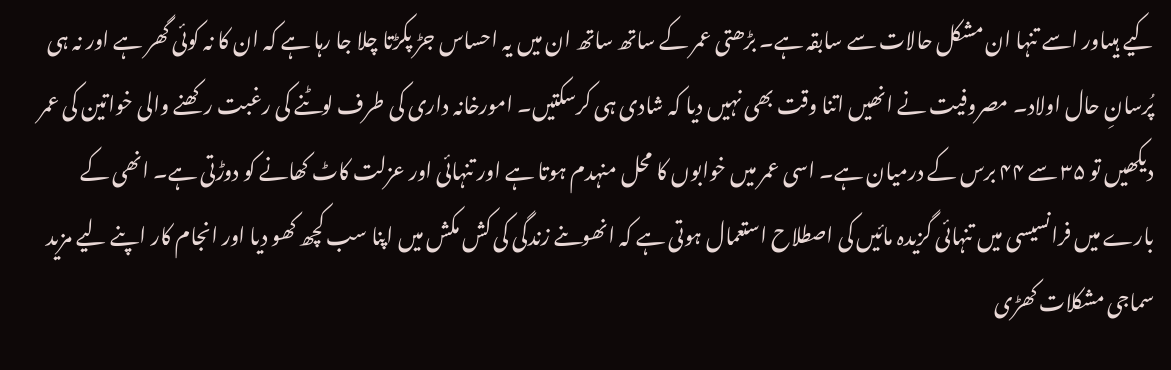کیے ہیںاور اسے تنہا ان مشکل حالات سے سابقہ ہے۔ بڑھتی عمر کے ساتھ ساتھ ان میں یہ احساس جڑ پکڑتا چلا جا رہا ہے کہ ان کا نہ کوئی گھر ہے اور نہ ہی پُرسانِ حال اولاد۔ مصروفیت نے انھیں اتنا وقت بھی نہیں دیا کہ شادی ہی کرسکتیں۔ امورخانہ داری کی طرف لوٹنے کی رغبت رکھنے والی خواتین کی عمر دیکھیں تو ۳۵ سے ۴۴ برس کے درمیان ہے۔ اسی عمر میں خوابوں کا محل منہدم ہوتا ہے اور تنہائی اور عزلت کاٹ کھانے کو دوڑتی ہے۔ انھی کے بارے میں فرانسیسی میں تنہائی گزیدہ مائیں کی اصطلاح استعمال ہوتی ہے کہ انھوںنے زندگی کی کش مکش میں اپنا سب کچھ کھو دیا اور انجام کار اپنے لیے مزید سماجی مشکلات کھڑی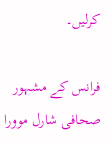کرلیں۔

فرانس کے مشہور صحافی شارل موورا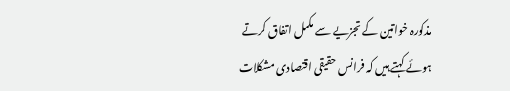مذکورہ خواتین کے تجزیے سے مکمل اتفاق کرتے ہوئے کہتے ہیں کہ فرانس حقیقی اقتصادی مشکلات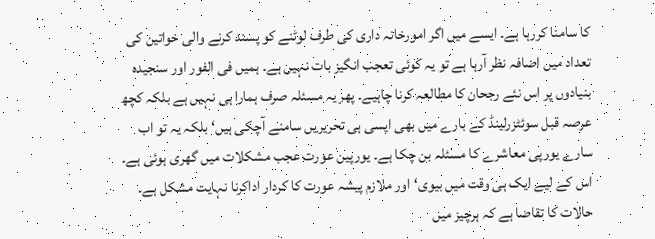کا سامنا کررہا ہے۔ ایسے میں اگر امورخانہ داری کی طرف لوٹنے کو پسند کرنے والی خواتین کی تعداد میں اضافہ نظر آرہا ہے تو یہ کوئی تعجب انگیز بات نہیں ہے۔ ہمیں فی الفور اور سنجیدہ بنیادوں پر اس نئے رجحان کا مطالعہ کرنا چاہیے۔ پھر یہ مسئلہ صرف ہمارا ہی نہیں ہے بلکہ کچھ عرصہ قبل سوئٹزرلینڈ کے بارے میں بھی ایسی ہی تحریریں سامنے آچکی ہیں‘ بلکہ یہ تو اب سارے یورپی معاشرے کا مسئلہ بن چکا ہے۔ یورپین عورت عجب مشکلات میں گھری ہوئی ہے۔ اس کے لیے ایک ہی وقت میں بیوی‘ اور ملازم پیشہ عورت کا کردار اداکرنا نہایت مشکل ہے۔ حالات کا تقاضا ہے کہ ہرچیز میں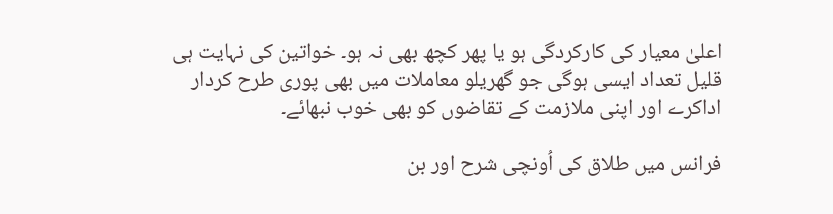اعلیٰ معیار کی کارکردگی ہو یا پھر کچھ بھی نہ ہو۔ خواتین کی نہایت ہی قلیل تعداد ایسی ہوگی جو گھریلو معاملات میں بھی پوری طرح کردار اداکرے اور اپنی ملازمت کے تقاضوں کو بھی خوب نبھائے۔

فرانس میں طلاق کی اُونچی شرح اور بن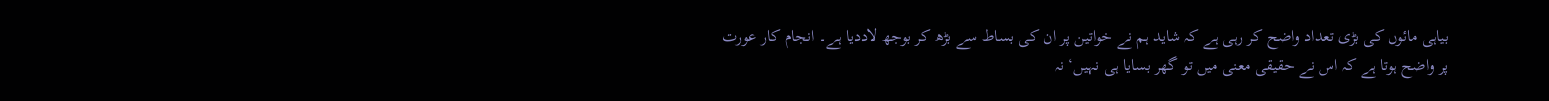بیاہی مائوں کی بڑی تعداد واضح کر رہی ہے کہ شاید ہم نے خواتین پر ان کی بساط سے بڑھ کر بوجھ لاددیا ہے۔ انجام کار عورت پر واضح ہوتا ہے کہ اس نے حقیقی معنی میں تو گھر بسایا ہی نہیں‘ نہ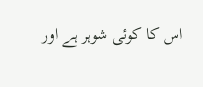اس کا کوئی شوہر ہے اور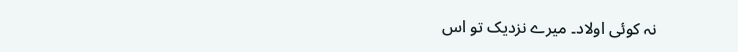نہ کوئی اولاد۔ میرے نزدیک تو اس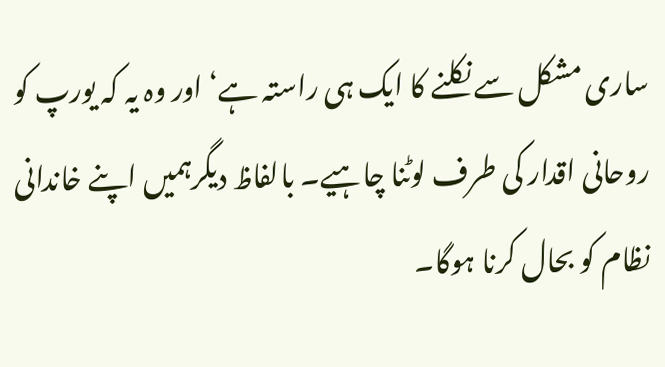ساری مشکل سے نکلنے کا ایک ہی راستہ ہے‘ اور وہ یہ کہ یورپ کو روحانی اقدار کی طرف لوٹنا چاہیے۔ بالفاظ دیگرہمیں اپنے خاندانی نظام کو بحال کرنا ہوگا۔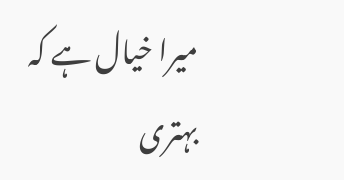میرا خیال ہے کہ بہتری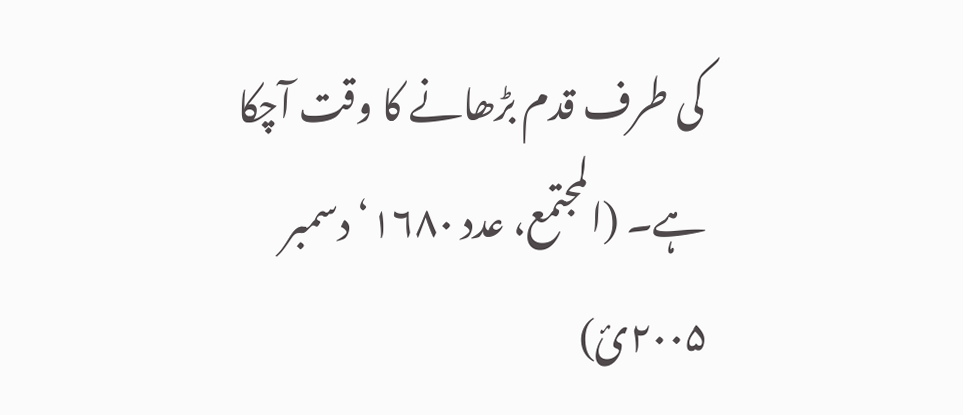کی طرف قدم بڑھانے کا وقت آچکا ہے۔ (المجتمع، عدد ۱۶۸۰‘ دسمبر ۲۰۰۵ئ)